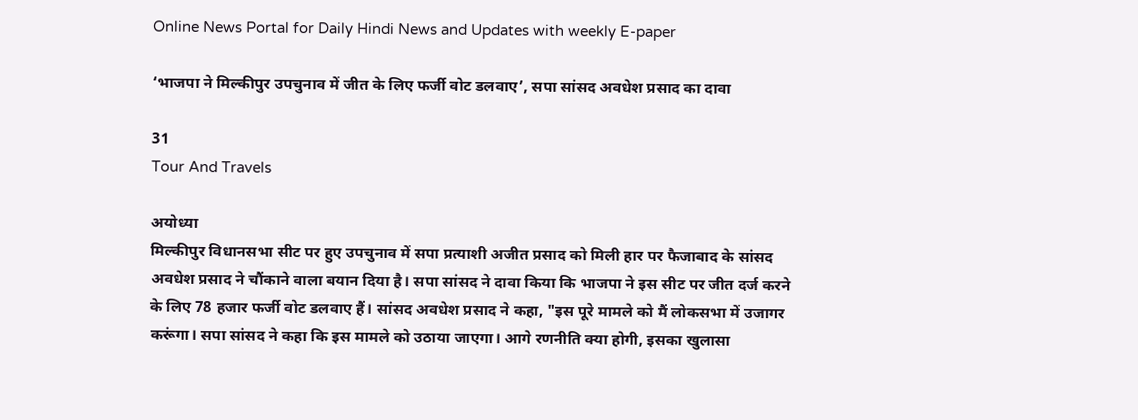Online News Portal for Daily Hindi News and Updates with weekly E-paper

‘भाजपा ने मिल्कीपुर उपचुनाव में जीत के लिए फर्जी वोट डलवाए’, सपा सांसद अवधेश प्रसाद का दावा

31
Tour And Travels

अयोध्या
मिल्कीपुर विधानसभा सीट पर हुए उपचुनाव में सपा प्रत्याशी अजीत प्रसाद को मिली हार पर फैजाबाद के सांसद अवधेश प्रसाद ने चौंकाने वाला बयान दिया है। सपा सांसद ने दावा किया कि भाजपा ने इस सीट पर जीत दर्ज करने के लिए 78 हजार फर्जी वोट डलवाए हैं। सांसद अवधेश प्रसाद ने कहा, "इस पूरे मामले को मैं लोकसभा में उजागर करूंगा। सपा सांसद ने कहा कि इस मामले को उठाया जाएगा। आगे रणनीति क्या होगी, इसका खुलासा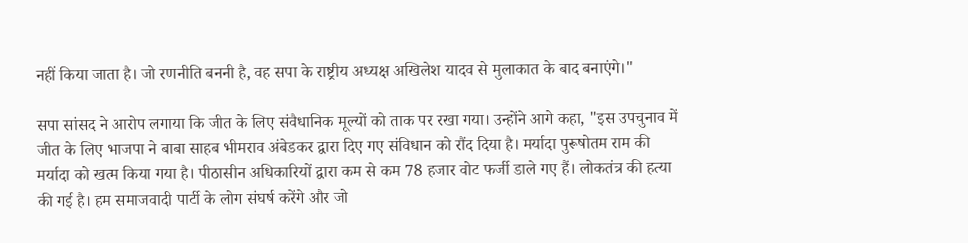नहीं किया जाता है। जो रणनीति बननी है, वह सपा के राष्ट्रीय अध्यक्ष अखिलेश यादव से मुलाकात के बाद बनाएंगे।"

सपा सांसद ने आरोप लगाया कि जीत के लिए संवैधानिक मूल्यों को ताक पर रखा गया। उन्होंने आगे कहा, "इस उपचुनाव में जीत के लिए भाजपा ने बाबा साहब भीमराव अंबेडकर द्वारा दिए गए संविधान को रौंद दिया है। मर्यादा पुरूषोतम राम की मर्यादा को खत्म किया गया है। पीठासीन अधिकारियों द्वारा कम से कम 78 हजार वोट फर्जी डाले गए हैं। लोकतंत्र की हत्या की गई है। हम समाजवादी पार्टी के लोग संघर्ष करेंगे और जो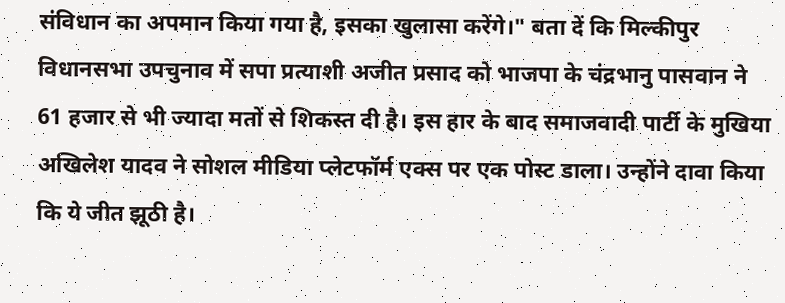संविधान का अपमान किया गया है, इसका खुलासा करेंगे।" बता दें कि मिल्कीपुर विधानसभा उपचुनाव में सपा प्रत्याशी अजीत प्रसाद को भाजपा के चंद्रभानु पासवान ने 61 हजार से भी ज्यादा मतों से शिकस्त दी है। इस हार के बाद समाजवादी पार्टी के मुखिया अखिलेश यादव ने सोशल मीडिया प्लेटफॉर्म एक्स पर एक पोस्ट डाला। उन्होंने दावा किया कि ये जीत झूठी है।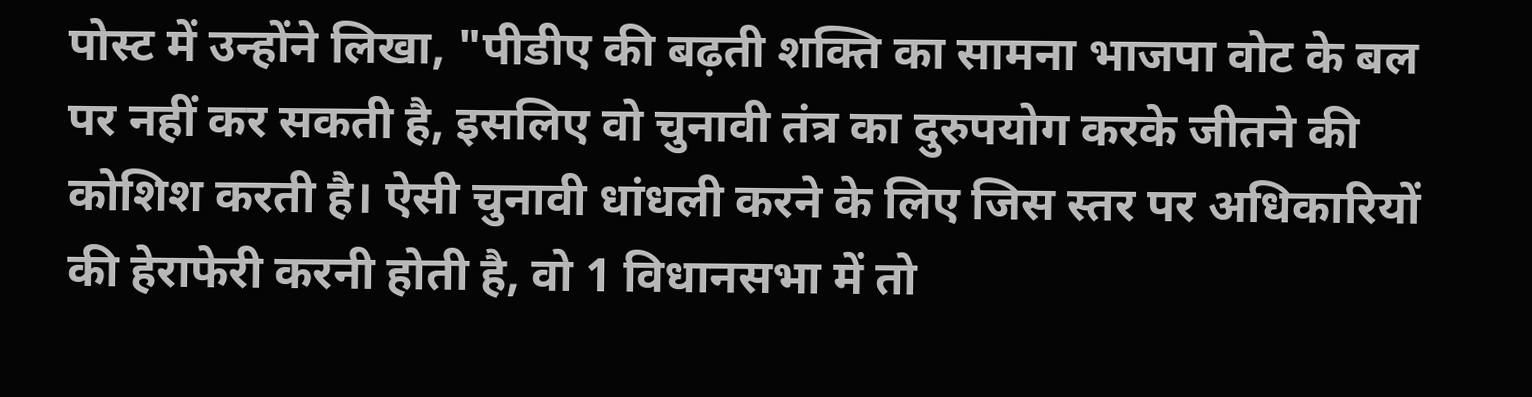पोस्ट में उन्होंने लिखा, "पीडीए की बढ़ती शक्ति का सामना भाजपा वोट के बल पर नहीं कर सकती है, इसलिए वो चुनावी तंत्र का दुरुपयोग करके जीतने की कोशिश करती है। ऐसी चुनावी धांधली करने के लिए जिस स्तर पर अधिकारियों की हेराफेरी करनी होती है, वो 1 विधानसभा में तो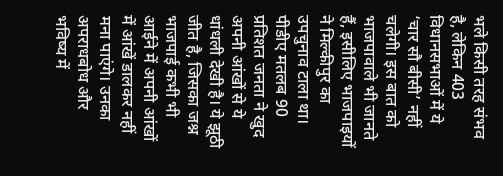भले किसी तरह संभव है, लेकिन 403 विधानसभाओं में ये ‘चार सौ बीसी’ नहीं चलेगी। इस बात को भाजपावाले भी जानते हैं, इसीलिए भाजपाइयों ने मिल्कीपुर का उपचुनाव टाला था। पीडीए मतलब 90 प्रतिशत जनता ने खुद अपनी आंखों से ये धांधली देखी है। ये झूठी जीत है, जिसका जश्न भाजपाई कभी भी आईने में अपनी आंखों में आंखें डालकर नहीं मना पाएंगे। उनका अपराधबोध और भविष्य में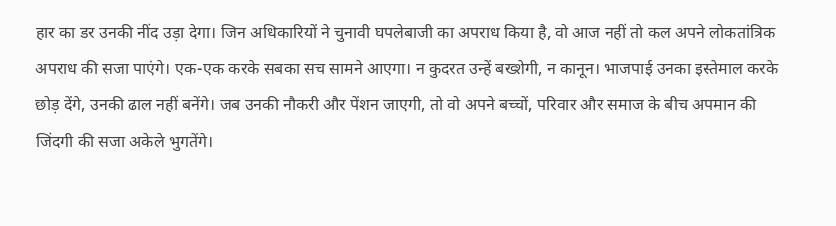हार का डर उनकी नींद उड़ा देगा। जिन अधिकारियों ने चुनावी घपलेबाजी का अपराध किया है, वो आज नहीं तो कल अपने लोकतांत्रिक अपराध की सजा पाएंगे। एक-एक करके सबका सच सामने आएगा। न कुदरत उन्हें बख्शेगी, न कानून। भाजपाई उनका इस्तेमाल करके छोड़ देंगे, उनकी ढाल नहीं बनेंगे। जब उनकी नौकरी और पेंशन जाएगी, तो वो अपने बच्चों, परिवार और समाज के बीच अपमान की जिंदगी की सजा अकेले भुगतेंगे।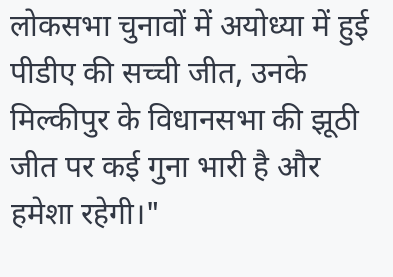लोकसभा चुनावों में अयोध्या में हुई पीडीए की सच्ची जीत, उनके मिल्कीपुर के विधानसभा की झूठी जीत पर कई गुना भारी है और हमेशा रहेगी।"